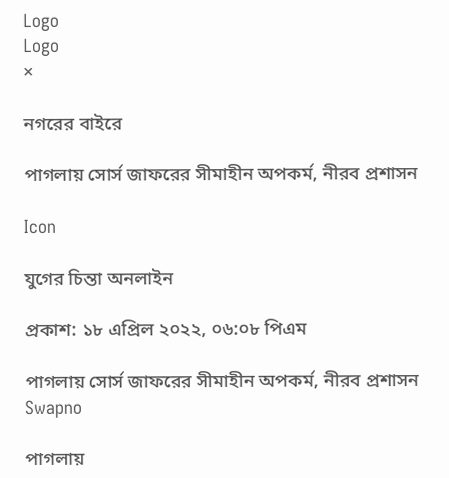Logo
Logo
×

নগরের বাইরে

পাগলায় সোর্স জাফরের সীমাহীন অপকর্ম, নীরব প্রশাসন

Icon

যুগের চিন্তা অনলাইন

প্রকাশ: ১৮ এপ্রিল ২০২২, ০৬:০৮ পিএম

পাগলায় সোর্স জাফরের সীমাহীন অপকর্ম, নীরব প্রশাসন
Swapno

পাগলায়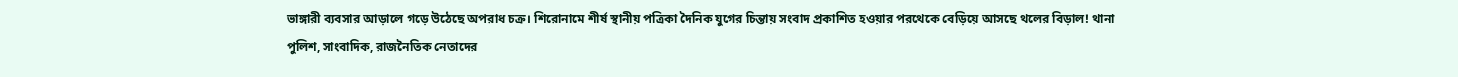ভাঙ্গারী ব্যবসার আড়ালে গড়ে উঠেছে অপরাধ চক্র। শিরোনামে শীর্ষ স্থানীয় পত্রিকা দৈনিক যুগের চিন্তায় সংবাদ প্রকাশিত হওয়ার পরথেকে বেড়িয়ে আসছে থলের বিড়াল! থানা পুলিশ, সাংবাদিক, রাজনৈতিক নেতাদের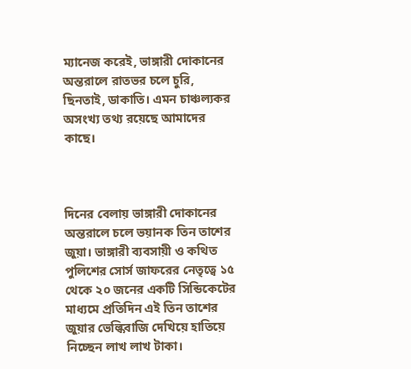ম্যানেজ করেই, ভাঙ্গারী দোকানের অন্তরালে রাতভর চলে চুরি, ছিনতাই, ডাকাতি। এমন চাঞ্চল্যকর অসংখ্য তথ্য রয়েছে আমাদের কাছে।



দিনের বেলায় ভাঙ্গারী দোকানের অন্তরালে চলে ভয়ানক তিন তাশের জুয়া। ভাঙ্গারী ব্যবসায়ী ও কথিত পুলিশের সোর্স জাফরের নেতৃত্বে ১৫ থেকে ২০ জনের একটি সিন্ডিকেটের মাধ্যমে প্রতিদিন এই তিন তাশের জুয়ার ভেল্কিবাজি দেখিয়ে হাতিয়ে নিচ্ছেন লাখ লাখ টাকা।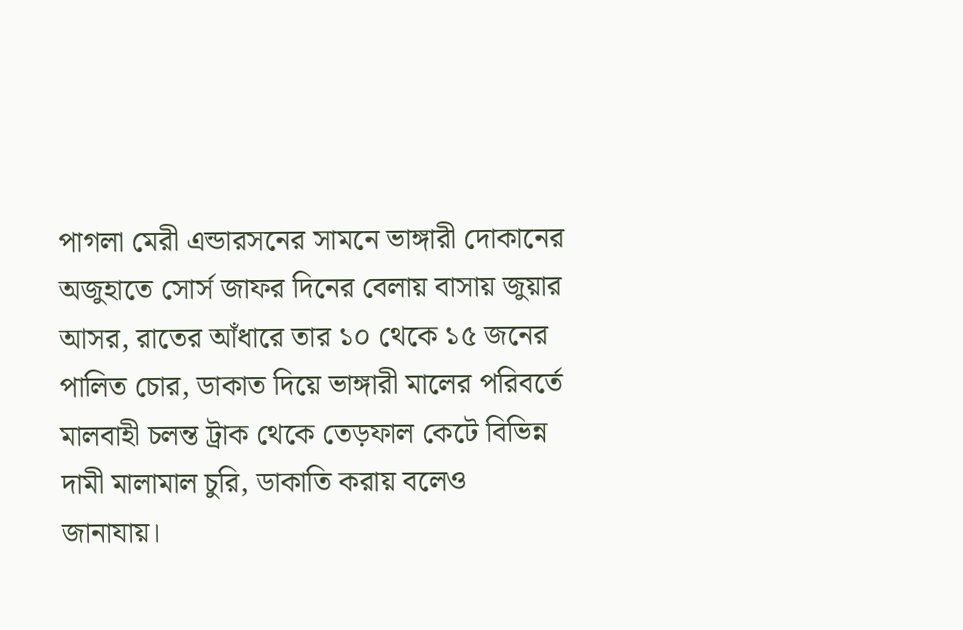পাগলা মেরী এন্ডারসনের সামনে ভাঙ্গারী দোকানের অজুহাতে সোর্স জাফর দিনের বেলায় বাসায় জুয়ার আসর, রাতের আঁধারে তার ১০ থেকে ১৫ জনের পালিত চোর, ডাকাত দিয়ে ভাঙ্গারী মালের পরিবর্তে মালবাহী চলন্ত ট্রাক থেকে তেড়ফাল কেটে বিভিন্ন দামী মালামাল চুরি, ডাকাতি করায় বলেও জানাযায়।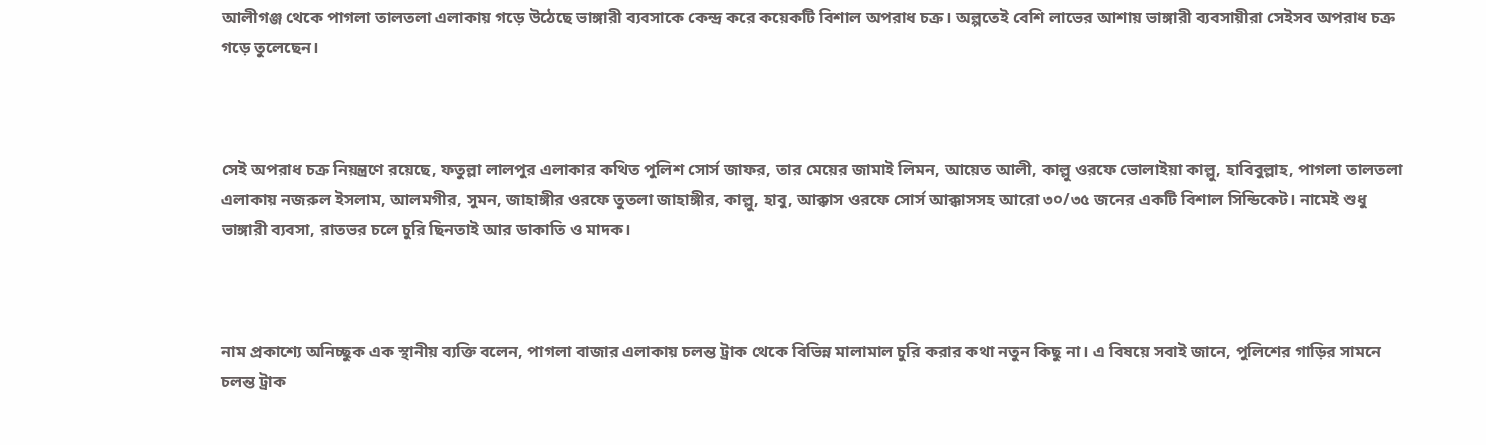আলীগঞ্জ থেকে পাগলা তালতলা এলাকায় গড়ে উঠেছে ভাঙ্গারী ব্যবসাকে কেন্দ্র করে কয়েকটি বিশাল অপরাধ চক্র। অল্পতেই বেশি লাভের আশায় ভাঙ্গারী ব্যবসায়ীরা সেইসব অপরাধ চক্র গড়ে তুলেছেন।



সেই অপরাধ চক্র নিয়ন্ত্রণে রয়েছে, ফতুল্লা লালপুর এলাকার কথিত পুলিশ সোর্স জাফর, তার মেয়ের জামাই লিমন, আয়েত আলী, কাল্লু ওরফে ভোলাইয়া কাল্লু, হাবিবুল্লাহ, পাগলা তালতলা এলাকায় নজরুল ইসলাম, আলমগীর, সুমন, জাহাঙ্গীর ওরফে তুতলা জাহাঙ্গীর, কাল্লু, হাবু, আক্কাস ওরফে সোর্স আক্কাসসহ আরো ৩০/৩৫ জনের একটি বিশাল সিন্ডিকেট। নামেই শুধু ভাঙ্গারী ব্যবসা, রাতভর চলে চুরি ছিনতাই আর ডাকাতি ও মাদক।



নাম প্রকাশ্যে অনিচ্ছুক এক স্থানীয় ব্যক্তি বলেন, পাগলা বাজার এলাকায় চলন্ত ট্রাক থেকে বিভিন্ন মালামাল চুরি করার কথা নতুন কিছু না। এ বিষয়ে সবাই জানে, পুলিশের গাড়ির সামনে চলন্ত ট্রাক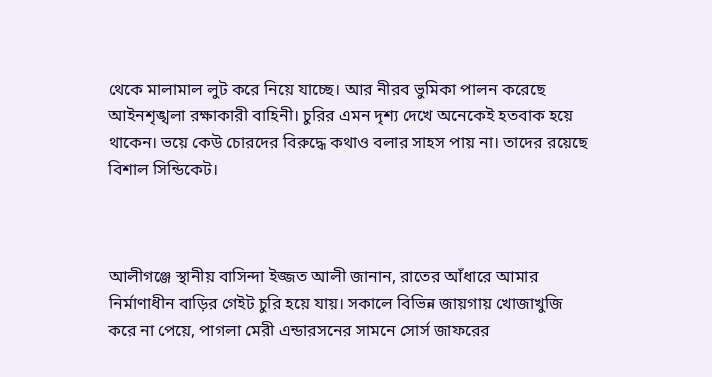থেকে মালামাল লুট করে নিয়ে যাচ্ছে। আর নীরব ভুমিকা পালন করেছে আইনশৃঙ্খলা রক্ষাকারী বাহিনী। চুরির এমন দৃশ্য দেখে অনেকেই হতবাক হয়ে থাকেন। ভয়ে কেউ চোরদের বিরুদ্ধে কথাও বলার সাহস পায় না। তাদের রয়েছে বিশাল সিন্ডিকেট।



আলীগঞ্জে স্থানীয় বাসিন্দা ইজ্জত আলী জানান, রাতের আঁধারে আমার নির্মাণাধীন বাড়ির গেইট চুরি হয়ে যায়। সকালে বিভিন্ন জায়গায় খোজাখুজি করে না পেয়ে, পাগলা মেরী এন্ডারসনের সামনে সোর্স জাফরের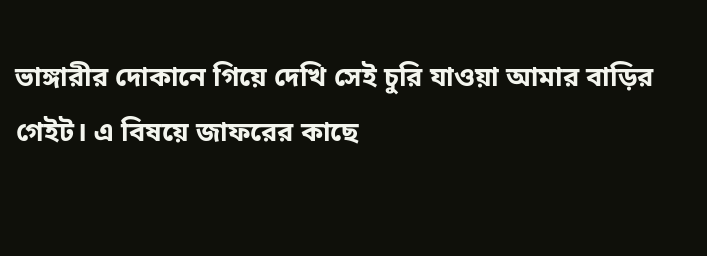ভাঙ্গারীর দোকানে গিয়ে দেখি সেই চুরি যাওয়া আমার বাড়ির গেইট। এ বিষয়ে জাফরের কাছে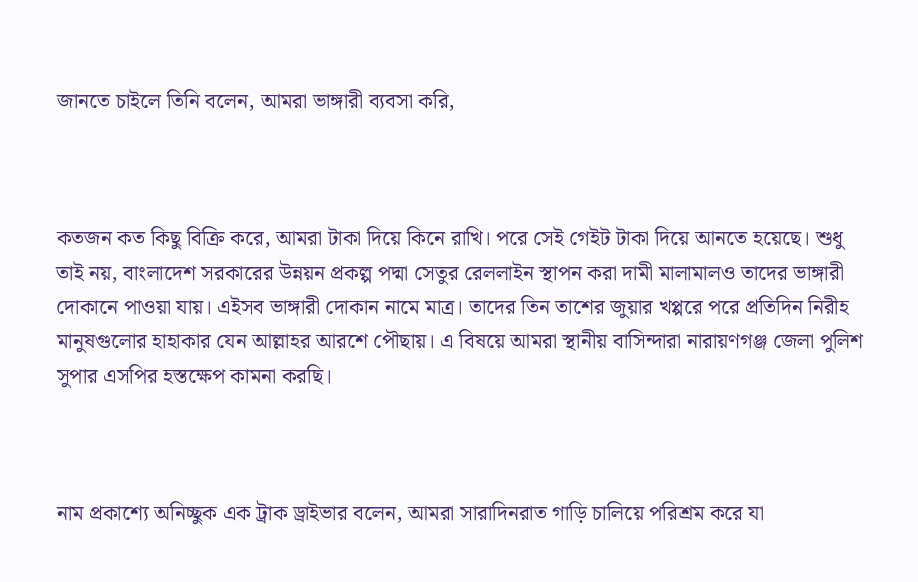জানতে চাইলে তিনি বলেন, আমরা ভাঙ্গারী ব্যবসা করি,



কতজন কত কিছু বিক্রি করে, আমরা টাকা দিয়ে কিনে রাখি। পরে সেই গেইট টাকা দিয়ে আনতে হয়েছে। শুধু তাই নয়, বাংলাদেশ সরকারের উন্নয়ন প্রকল্প পদ্মা সেতুর রেললাইন স্থাপন করা দামী মালামালও তাদের ভাঙ্গারী দোকানে পাওয়া যায়। এইসব ভাঙ্গারী দোকান নামে মাত্র। তাদের তিন তাশের জুয়ার খপ্পরে পরে প্রতিদিন নিরীহ মানুষগুলোর হাহাকার যেন আল্লাহর আরশে পৌছায়। এ বিষয়ে আমরা স্থানীয় বাসিন্দারা নারায়ণগঞ্জ জেলা পুলিশ সুপার এসপির হস্তক্ষেপ কামনা করছি।



নাম প্রকাশ্যে অনিচ্ছুক এক ট্রাক ড্রাইভার বলেন, আমরা সারাদিনরাত গাড়ি চালিয়ে পরিশ্রম করে যা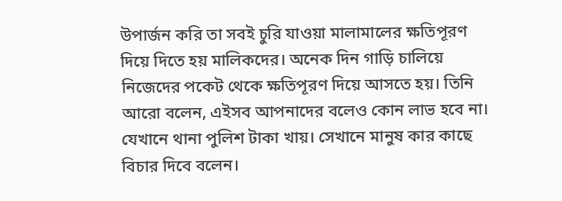উপার্জন করি তা সবই চুরি যাওয়া মালামালের ক্ষতিপূরণ দিয়ে দিতে হয় মালিকদের। অনেক দিন গাড়ি চালিয়ে নিজেদের পকেট থেকে ক্ষতিপূরণ দিয়ে আসতে হয়। তিনি আরো বলেন, এইসব আপনাদের বলেও কোন লাভ হবে না। যেখানে থানা পুলিশ টাকা খায়। সেখানে মানুষ কার কাছে বিচার দিবে বলেন।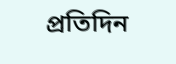প্রতিদিন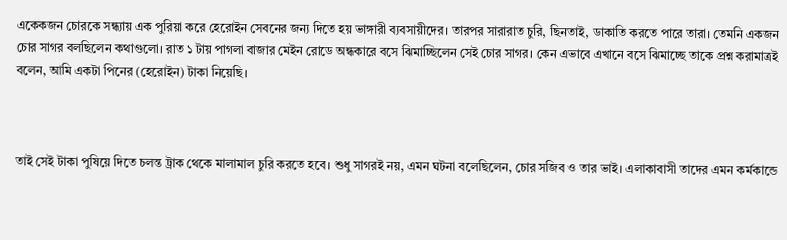একেকজন চোরকে সন্ধ্যায় এক পুরিয়া করে হেরোইন সেবনের জন্য দিতে হয় ভাঙ্গারী ব্যবসায়ীদের। তারপর সারারাত চুরি, ছিনতাই, ডাকাতি করতে পারে তারা। তেমনি একজন চোর সাগর বলছিলেন কথাগুলো। রাত ১ টায় পাগলা বাজার মেইন রোডে অন্ধকারে বসে ঝিমাচ্ছিলেন সেই চোর সাগর। কেন এভাবে এখানে বসে ঝিমাচ্ছে তাকে প্রশ্ন করামাত্রই বলেন, আমি একটা পিনের (হেরোইন) টাকা নিয়েছি।



তাই সেই টাকা পুষিয়ে দিতে চলন্ত ট্রাক থেকে মালামাল চুরি করতে হবে। শুধু সাগরই নয়, এমন ঘটনা বলেছিলেন, চোর সজিব ও তার ভাই। এলাকাবাসী তাদের এমন কর্মকান্ডে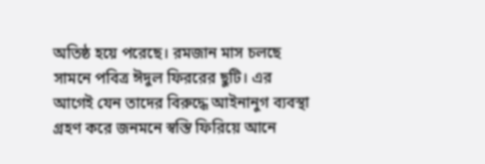অতিষ্ঠ হয়ে পরেছে। রমজান মাস চলছে সামনে পবিত্র ঈদুল ফিররের ছুটি। এর আগেই যেন তাদের বিরুদ্ধে আইনানুগ ব্যবস্থা গ্রহণ করে জনমনে স্বস্তি ফিরিয়ে আনে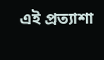এই প্রত্যাশা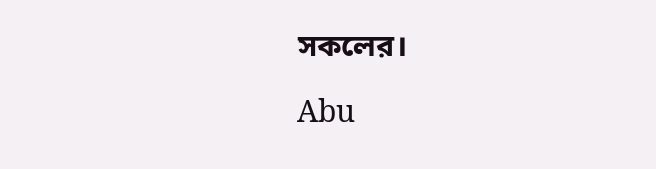সকলের।

Abu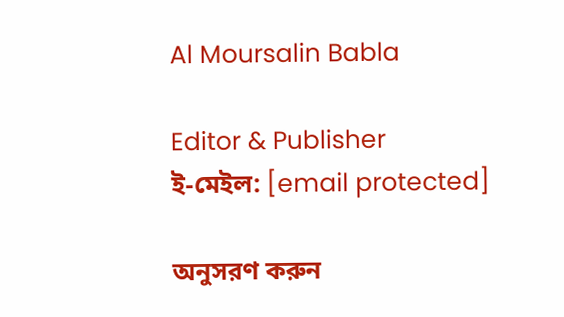Al Moursalin Babla

Editor & Publisher
ই-মেইল: [email protected]

অনুসরণ করুন